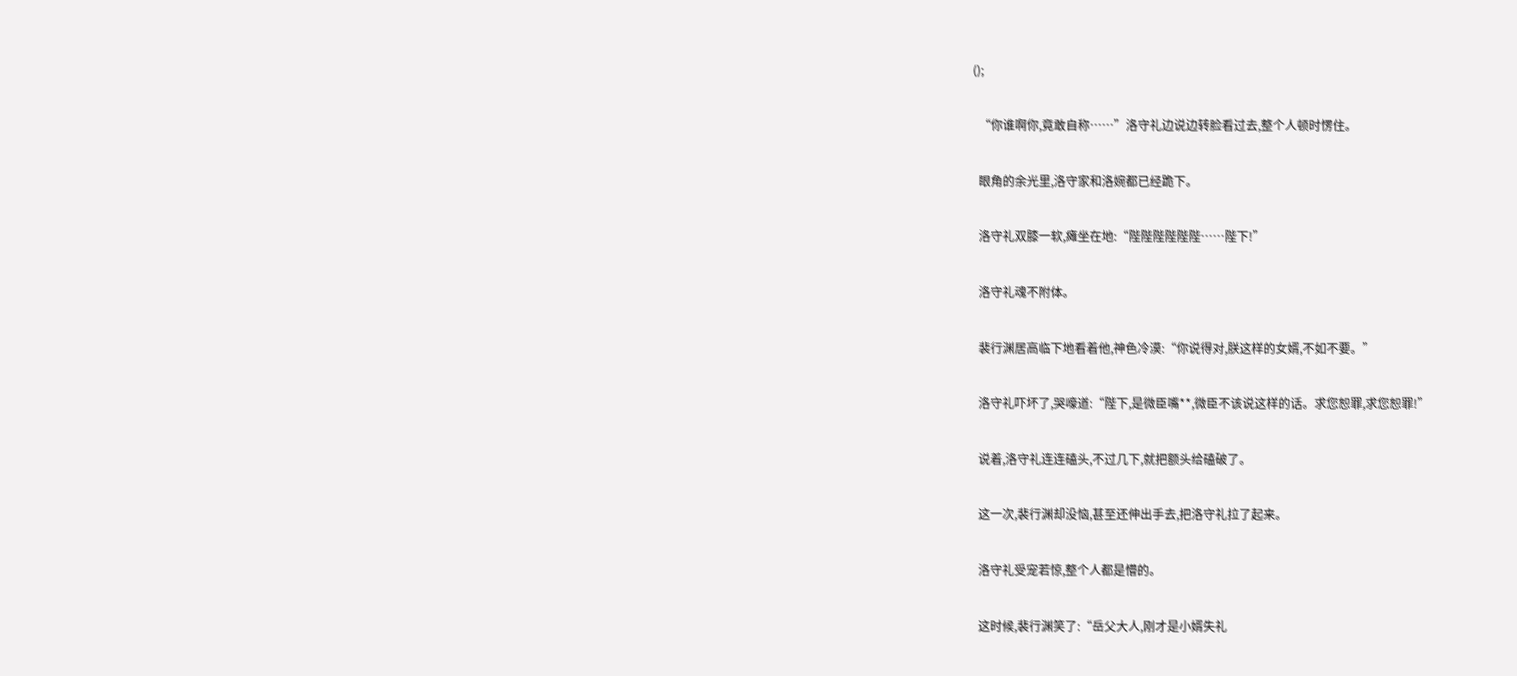();

  “你谁啊你,竟敢自称……”洛守礼边说边转脸看过去,整个人顿时愣住。

  眼角的余光里,洛守家和洛婉都已经跪下。

  洛守礼双膝一软,瘫坐在地:“陛陛陛陛陛陛……陛下!”

  洛守礼魂不附体。

  裴行渊居高临下地看着他,神色冷漠:“你说得对,朕这样的女婿,不如不要。”

  洛守礼吓坏了,哭嚎道:“陛下,是微臣嘴**,微臣不该说这样的话。求您恕罪,求您恕罪!”

  说着,洛守礼连连磕头,不过几下,就把额头给磕破了。

  这一次,裴行渊却没恼,甚至还伸出手去,把洛守礼拉了起来。

  洛守礼受宠若惊,整个人都是懵的。

  这时候,裴行渊笑了:“岳父大人,刚才是小婿失礼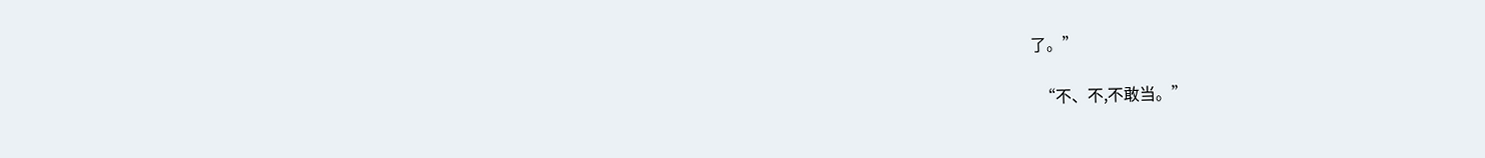了。”

  “不、不,不敢当。”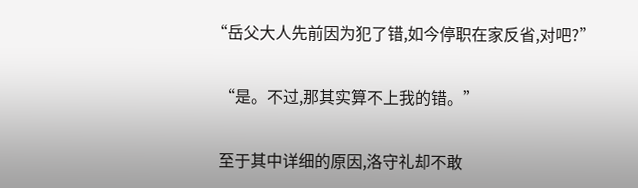“岳父大人先前因为犯了错,如今停职在家反省,对吧?”

  “是。不过,那其实算不上我的错。”

  至于其中详细的原因,洛守礼却不敢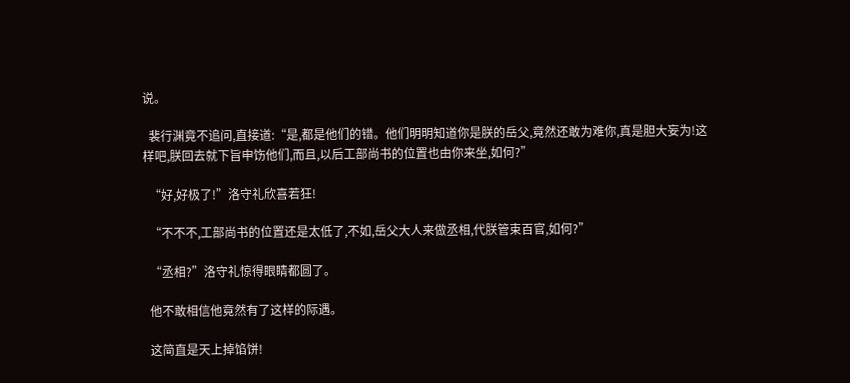说。

  裴行渊竟不追问,直接道:“是,都是他们的错。他们明明知道你是朕的岳父,竟然还敢为难你,真是胆大妄为!这样吧,朕回去就下旨申饬他们,而且,以后工部尚书的位置也由你来坐,如何?”

  “好,好极了!”洛守礼欣喜若狂!

  “不不不,工部尚书的位置还是太低了,不如,岳父大人来做丞相,代朕管束百官,如何?”

  “丞相?”洛守礼惊得眼睛都圆了。

  他不敢相信他竟然有了这样的际遇。

  这简直是天上掉馅饼!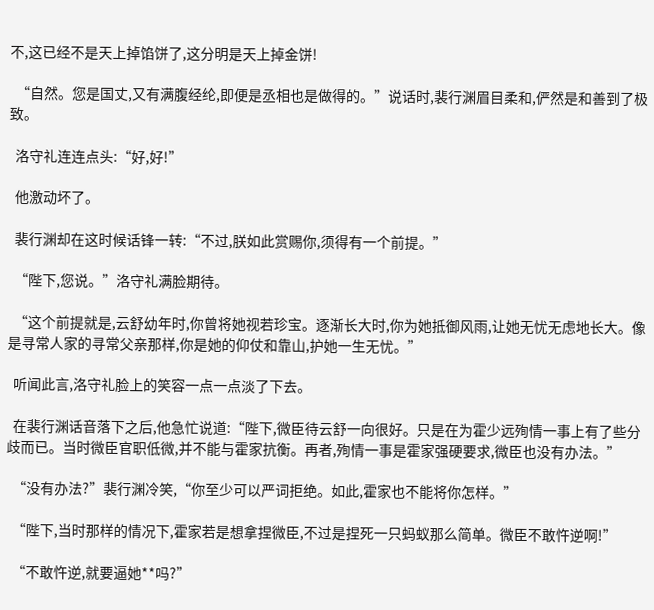不,这已经不是天上掉馅饼了,这分明是天上掉金饼!

  “自然。您是国丈,又有满腹经纶,即便是丞相也是做得的。”说话时,裴行渊眉目柔和,俨然是和善到了极致。

  洛守礼连连点头:“好,好!”

  他激动坏了。

  裴行渊却在这时候话锋一转:“不过,朕如此赏赐你,须得有一个前提。”

  “陛下,您说。”洛守礼满脸期待。

  “这个前提就是,云舒幼年时,你曾将她视若珍宝。逐渐长大时,你为她抵御风雨,让她无忧无虑地长大。像是寻常人家的寻常父亲那样,你是她的仰仗和靠山,护她一生无忧。”

  听闻此言,洛守礼脸上的笑容一点一点淡了下去。

  在裴行渊话音落下之后,他急忙说道:“陛下,微臣待云舒一向很好。只是在为霍少远殉情一事上有了些分歧而已。当时微臣官职低微,并不能与霍家抗衡。再者,殉情一事是霍家强硬要求,微臣也没有办法。”

  “没有办法?”裴行渊冷笑,“你至少可以严词拒绝。如此,霍家也不能将你怎样。”

  “陛下,当时那样的情况下,霍家若是想拿捏微臣,不过是捏死一只蚂蚁那么简单。微臣不敢忤逆啊!”

  “不敢忤逆,就要逼她**吗?”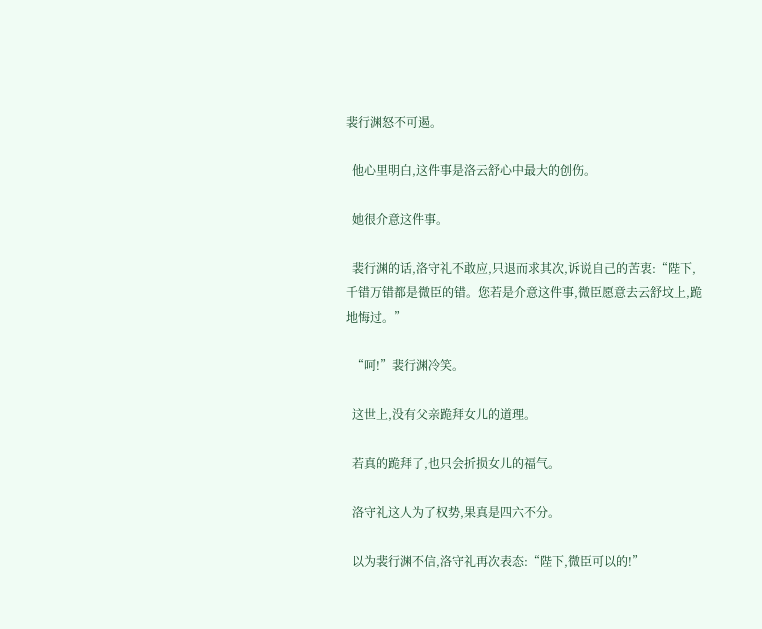裴行渊怒不可遏。

  他心里明白,这件事是洛云舒心中最大的创伤。

  她很介意这件事。

  裴行渊的话,洛守礼不敢应,只退而求其次,诉说自己的苦衷:“陛下,千错万错都是微臣的错。您若是介意这件事,微臣愿意去云舒坟上,跪地悔过。”

  “呵!”裴行渊冷笑。

  这世上,没有父亲跪拜女儿的道理。

  若真的跪拜了,也只会折损女儿的福气。

  洛守礼这人为了权势,果真是四六不分。

  以为裴行渊不信,洛守礼再次表态:“陛下,微臣可以的!”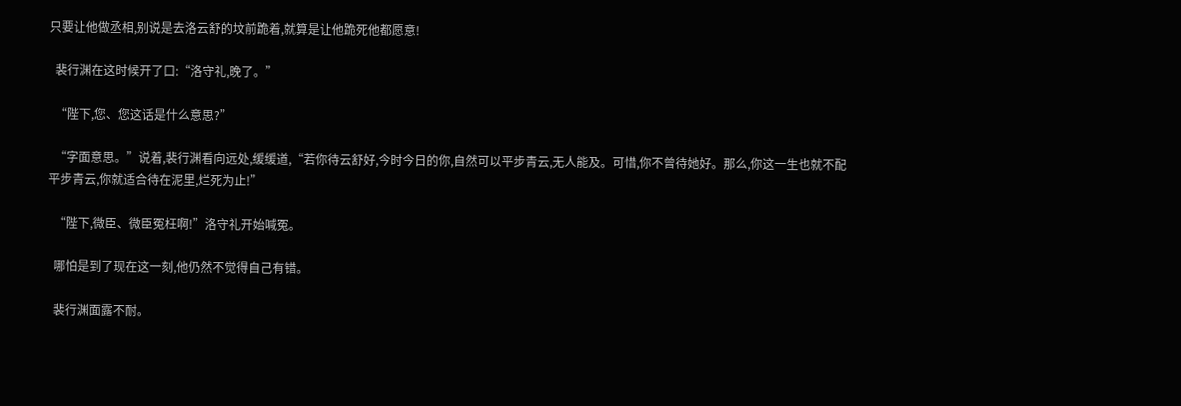只要让他做丞相,别说是去洛云舒的坟前跪着,就算是让他跪死他都愿意!

  裴行渊在这时候开了口:“洛守礼,晚了。”

  “陛下,您、您这话是什么意思?”

  “字面意思。”说着,裴行渊看向远处,缓缓道,“若你待云舒好,今时今日的你,自然可以平步青云,无人能及。可惜,你不曾待她好。那么,你这一生也就不配平步青云,你就适合待在泥里,烂死为止!”

  “陛下,微臣、微臣冤枉啊!”洛守礼开始喊冤。

  哪怕是到了现在这一刻,他仍然不觉得自己有错。

  裴行渊面露不耐。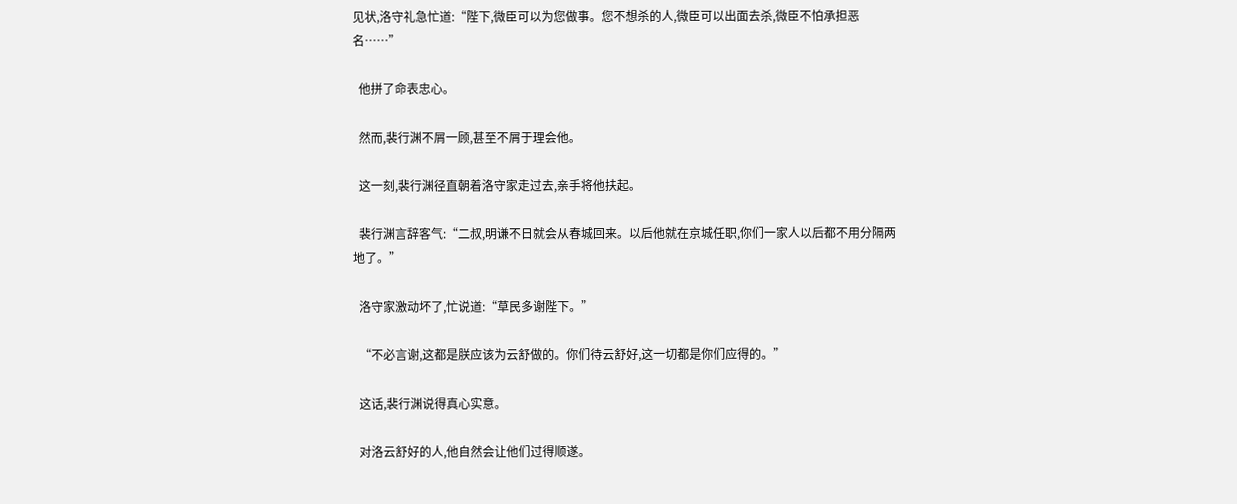见状,洛守礼急忙道:“陛下,微臣可以为您做事。您不想杀的人,微臣可以出面去杀,微臣不怕承担恶名……”

  他拼了命表忠心。

  然而,裴行渊不屑一顾,甚至不屑于理会他。

  这一刻,裴行渊径直朝着洛守家走过去,亲手将他扶起。

  裴行渊言辞客气:“二叔,明谦不日就会从春城回来。以后他就在京城任职,你们一家人以后都不用分隔两地了。”

  洛守家激动坏了,忙说道:“草民多谢陛下。”

  “不必言谢,这都是朕应该为云舒做的。你们待云舒好,这一切都是你们应得的。”

  这话,裴行渊说得真心实意。

  对洛云舒好的人,他自然会让他们过得顺遂。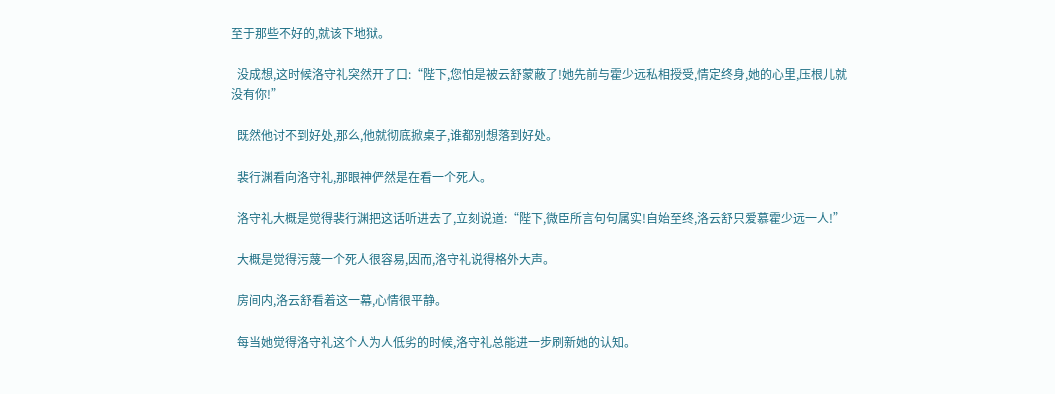至于那些不好的,就该下地狱。

  没成想,这时候洛守礼突然开了口:“陛下,您怕是被云舒蒙蔽了!她先前与霍少远私相授受,情定终身,她的心里,压根儿就没有你!”

  既然他讨不到好处,那么,他就彻底掀桌子,谁都别想落到好处。

  裴行渊看向洛守礼,那眼神俨然是在看一个死人。

  洛守礼大概是觉得裴行渊把这话听进去了,立刻说道:“陛下,微臣所言句句属实!自始至终,洛云舒只爱慕霍少远一人!”

  大概是觉得污蔑一个死人很容易,因而,洛守礼说得格外大声。

  房间内,洛云舒看着这一幕,心情很平静。

  每当她觉得洛守礼这个人为人低劣的时候,洛守礼总能进一步刷新她的认知。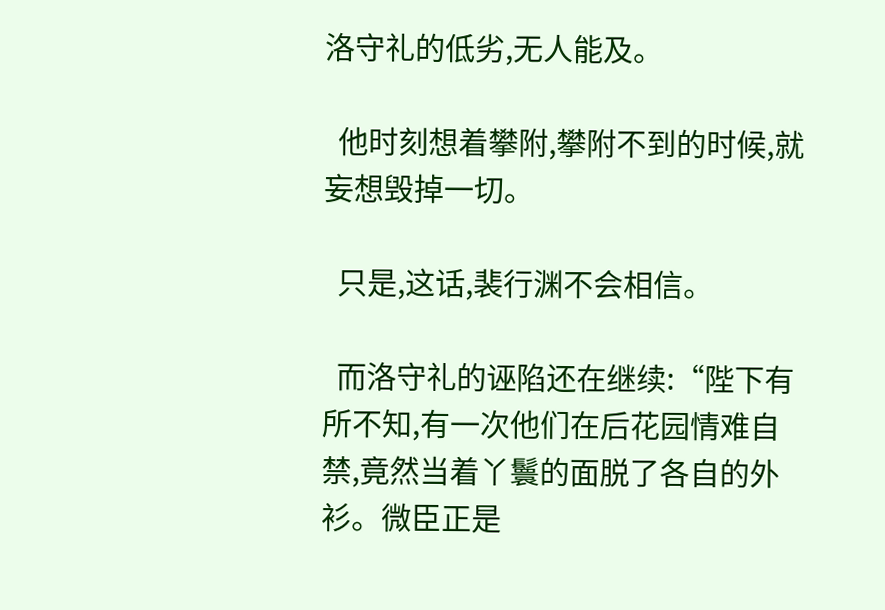洛守礼的低劣,无人能及。

  他时刻想着攀附,攀附不到的时候,就妄想毁掉一切。

  只是,这话,裴行渊不会相信。

  而洛守礼的诬陷还在继续:“陛下有所不知,有一次他们在后花园情难自禁,竟然当着丫鬟的面脱了各自的外衫。微臣正是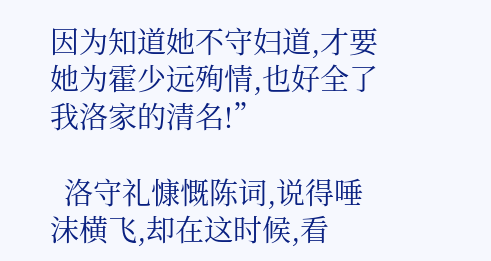因为知道她不守妇道,才要她为霍少远殉情,也好全了我洛家的清名!”

  洛守礼慷慨陈词,说得唾沫横飞,却在这时候,看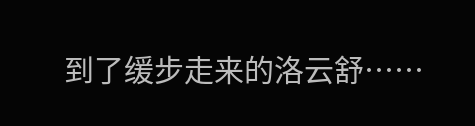到了缓步走来的洛云舒……